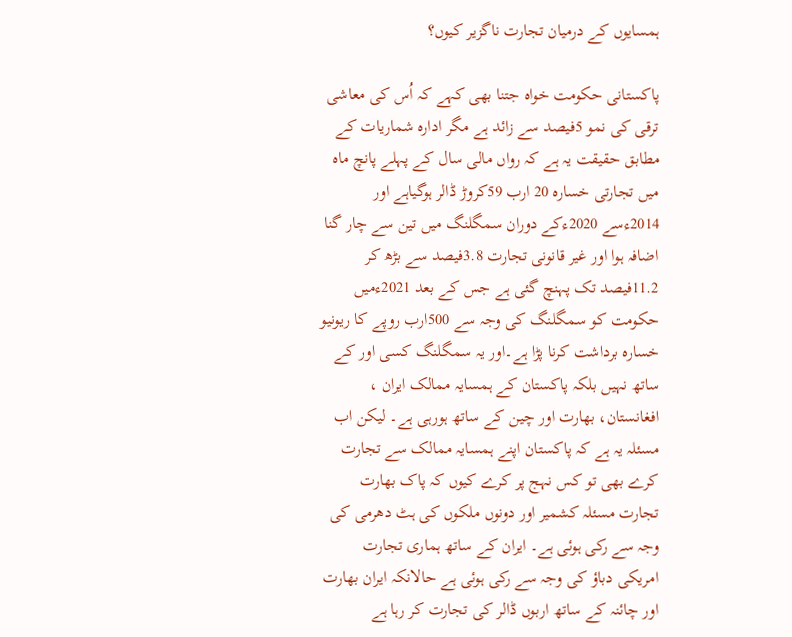ہمسایوں کے درمیان تجارت ناگزیر کیوں؟

پاکستانی حکومت خواہ جتنا بھی کہے کہ اُس کی معاشی ترقی کی نمو 5فیصد سے زائد ہے مگر ادارہ شماریات کے مطابق حقیقت یہ ہے کہ رواں مالی سال کے پہلے پانچ ماہ میں تجارتی خسارہ 20 ارب 59کروڑ ڈالر ہوگیاہے اور 2014ءسے 2020ءکے دوران سمگلنگ میں تین سے چار گنا اضافہ ہوا اور غیر قانونی تجارت 3.8فیصد سے بڑھ کر 11.2فیصد تک پہنچ گئی ہے جس کے بعد 2021ءمیں حکومت کو سمگلنگ کی وجہ سے 500ارب روپے کا ریونیو خسارہ برداشت کرنا پڑا ہے۔اور یہ سمگلنگ کسی اور کے ساتھ نہیں بلکہ پاکستان کے ہمسایہ ممالک ایران ، افغانستان، بھارت اور چین کے ساتھ ہورہی ہے۔ لیکن اب مسئلہ یہ ہے کہ پاکستان اپنے ہمسایہ ممالک سے تجارت کرے بھی تو کس نہج پر کرے کیوں کہ پاک بھارت تجارت مسئلہ کشمیر اور دونوں ملکوں کی ہٹ دھرمی کی وجہ سے رکی ہوئی ہے۔ ایران کے ساتھ ہماری تجارت امریکی دباؤ کی وجہ سے رکی ہوئی ہے حالانکہ ایران بھارت اور چائنہ کے ساتھ اربوں ڈالر کی تجارت کر رہا ہے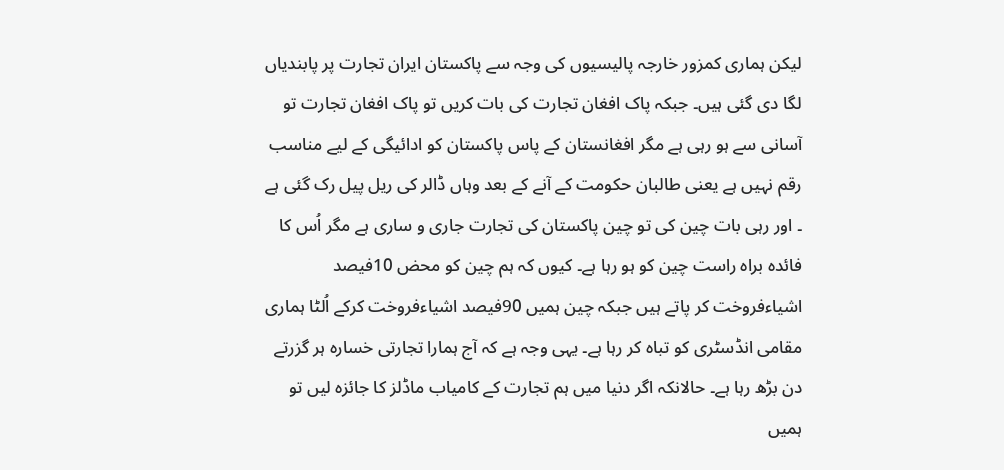لیکن ہماری کمزور خارجہ پالیسیوں کی وجہ سے پاکستان ایران تجارت پر پابندیاں لگا دی گئی ہیں۔ جبکہ پاک افغان تجارت کی بات کریں تو پاک افغان تجارت تو آسانی سے ہو رہی ہے مگر افغانستان کے پاس پاکستان کو ادائیگی کے لیے مناسب رقم نہیں ہے یعنی طالبان حکومت کے آنے کے بعد وہاں ڈالر کی ریل پیل رک گئی ہے ۔ اور رہی بات چین کی تو چین پاکستان کی تجارت جاری و ساری ہے مگر اُس کا فائدہ براہ راست چین کو ہو رہا ہے۔ کیوں کہ ہم چین کو محض 10فیصد اشیاءفروخت کر پاتے ہیں جبکہ چین ہمیں 90فیصد اشیاءفروخت کرکے اُلٹا ہماری مقامی انڈسٹری کو تباہ کر رہا ہے۔ یہی وجہ ہے کہ آج ہمارا تجارتی خسارہ ہر گزرتے دن بڑھ رہا ہے۔ حالانکہ اگر دنیا میں ہم تجارت کے کامیاب ماڈلز کا جائزہ لیں تو ہمیں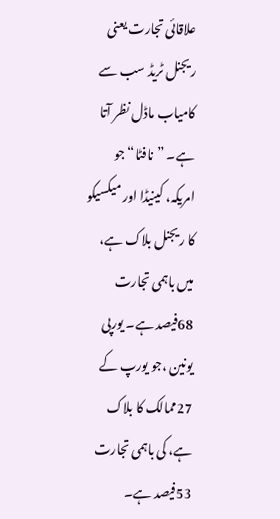علاقائی تجارت یعنی ریجنل ٹریڈ سب سے کامیاب ماڈل نظر آتا ہے۔ ”نافٹا“جو امریکہ، کینیڈا اور میکسیکو کا ریجنل بلاک ہے، میں باہمی تجارت 68فیصد ہے۔ یورپی یونین ،جو یورپ کے 27ممالک کا بلاک ہے، کی باہمی تجارت 53فیصد ہے۔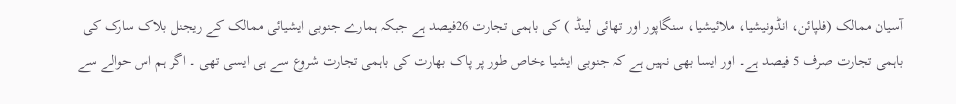آسیان ممالک (فلپائن، انڈونیشیا، ملائیشیا، سنگاپور اور تھائی لینڈ ) کی باہمی تجارت 26فیصد ہے جبکہ ہمارے جنوبی ایشیائی ممالک کے ریجنل بلاک سارک کی باہمی تجارت صرف 5 فیصد ہے۔ اور ایسا بھی نہیں ہے کہ جنوبی ایشیا ءخاص طور پر پاک بھارت کی باہمی تجارت شروع سے ہی ایسی تھی ۔ اگر ہم اس حوالے سے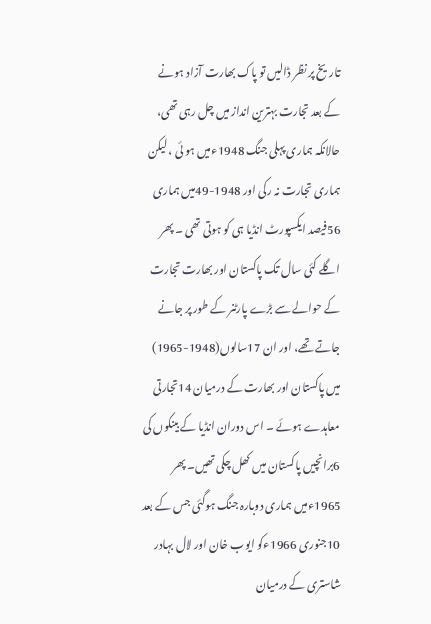تاریخ پر نظر ڈالیں تو پاک بھارت آزاد ہونے کے بعد تجارت بہترین انداز میں چل رہی تھی، حالانکہ ہماری پہلی جنگ 1948ءمیں ہو ئی ، لیکن ہماری تجارت نہ رکی اور 1948-49میں ہماری 56فیصد ایکسپورٹ انڈیا ہی کو ہوتی تھی ۔ پھر اگلے کئی سال تک پاکستان اور بھارت تجارت کے حوالے سے بڑے پارٹنر کے طور پر جانے جاتے تھے، اور ان 17سالوں(1948-1965) میں پاکستان اور بھارت کے درمیان 14تجارتی معاہدے ہوئے ۔ اس دوران انڈیا کے بینکوں کی 6برانچیں پاکستان میں کھل چکی تھیں۔ پھر 1965ءمیں ہماری دوبارہ جنگ ہوگئی جس کے بعد 10جنوری 1966ءکو ایوب خان اور لال بہادر شاستری کے درمیان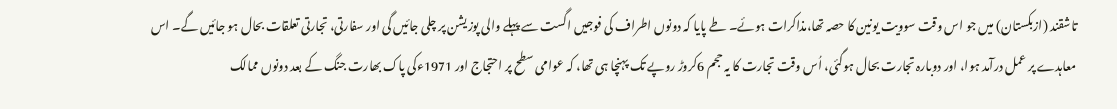تاشقند (ازبکستان) میں جو اس وقت سوویت یونین کا حصہ تھا،مذاکرات ہوئے۔ طے پایا کہ دونوں اطراف کی فوجیں اگست سے پہلے والی پوزیشن پر چلی جائیں گی اور سفارتی، تجارتی تعلقات بحال ہو جائیں گے۔ اس معاہدے پر عمل درآمد ہوا، اور دوبارہ تجارت بحال ہوگئی، اُس وقت تجارت کا یہ حجم 6کروڑ روپے تک پہنچا ہی تھا، کہ عوامی سطح پر احتجاج اور 1971ءکی پاک بھارت جنگ کے بعد دونوں ممالک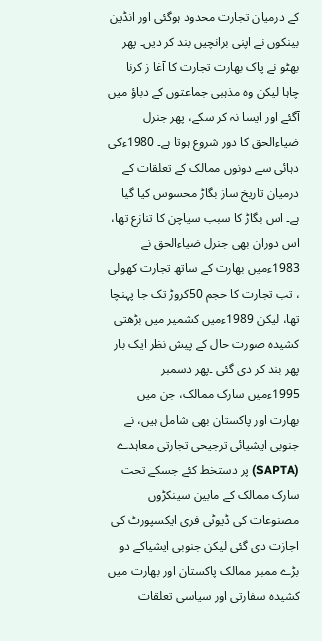کے درمیان تجارت محدود ہوگئی اور انڈین بینکوں نے اپنی برانچیں بند کر دیں۔ پھر بھٹو نے پاک بھارت تجارت کا آغا ز کرنا چاہا لیکن وہ مذہبی جماعتوں کے دباؤ میں آگئے اور ایسا نہ کر سکے، پھر جنرل ضیاءالحق کا دور شروع ہوتا ہے۔ 1980ءکی دہائی سے دونوں ممالک کے تعلقات کے درمیان تاریخ ساز بگاڑ محسوس کیا گیا ہے۔ اس بگاڑ کا سبب سیاچن کا تنازع تھا، اس دوران بھی جنرل ضیاءالحق نے 1983ءمیں بھارت کے ساتھ تجارت کھولی ، تب تجارت کا حجم 50کروڑ تک جا پہنچا تھا، لیکن 1989ءمیں کشمیر میں بڑھتی کشیدہ صورت حال کے پیش نظر ایک بار پھر بند کر دی گئی ۔پھر دسمبر 1995ءمیں سارک ممالک، جن میں بھارت اور پاکستان بھی شامل ہیں، نے جنوبی ایشیائی ترجیحی تجارتی معاہدے (SAPTA) پر دستخط کئے جسکے تحت سارک ممالک کے مابین سینکڑوں مصنوعات کی ڈیوٹی فری ایکسپورٹ کی اجازت دی گئی لیکن جنوبی ایشیاکے دو بڑے ممبر ممالک پاکستان اور بھارت میں کشیدہ سفارتی اور سیاسی تعلقات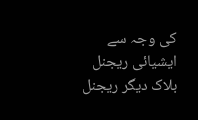کی وجہ سے ایشیائی ریجنل بلاک دیگر ریجنل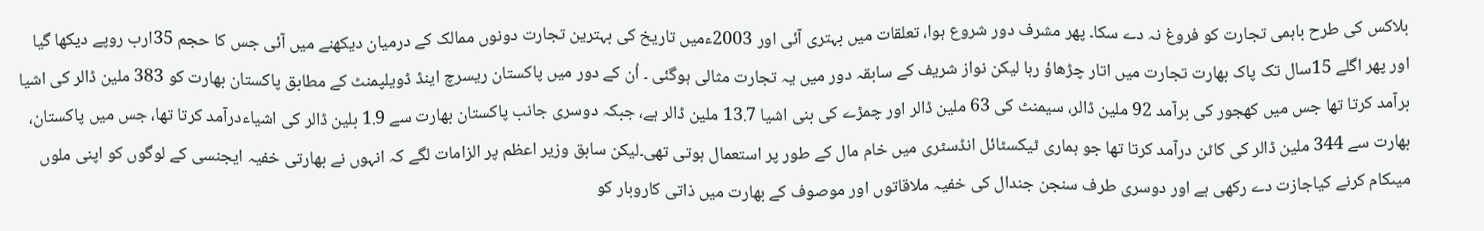بلاکس کی طرح باہمی تجارت کو فروغ نہ دے سکا۔ پھر مشرف دور شروع ہوا، تعلقات میں بہتری آئی اور 2003ءمیں تاریخ کی بہترین تجارت دونوں ممالک کے درمیان دیکھنے میں آئی جس کا حجم 35ارب روپے دیکھا گیا اور پھر اگلے 15سال تک پاک بھارت تجارت میں اتار چڑھاؤ رہا لیکن نواز شریف کے سابقہ دور میں یہ تجارت مثالی ہوگئی ۔ اُن کے دور میں پاکستان ریسرچ اینڈ ڈویلپمنٹ کے مطابق پاکستان بھارت کو 383 ملین ڈالر کی اشیا برآمد کرتا تھا جس میں کھجور کی برآمد 92 ملین ڈالر، سیمنٹ کی 63 ملین ڈالر اور چمڑے کی بنی اشیا 13.7 ملین ڈالر ہے، جبکہ دوسری جانب پاکستان بھارت سے 1.9 بلین ڈالر کی اشیاءدرآمد کرتا تھا، جس میں پاکستان، بھارت سے 344 ملین ڈالر کی کاٹن درآمد کرتا تھا جو ہماری ٹیکسٹائل انڈسٹری میں خام مال کے طور پر استعمال ہوتی تھی۔لیکن سابق وزیر اعظم پر الزامات لگے کہ انہوں نے بھارتی خفیہ ایجنسی کے لوگوں کو اپنی ملوں میںکام کرنے کیاجازت دے رکھی ہے اور دوسری طرف سنجن جندال کی خفیہ ملاقاتوں اور موصوف کے بھارت میں ذاتی کاروبار کو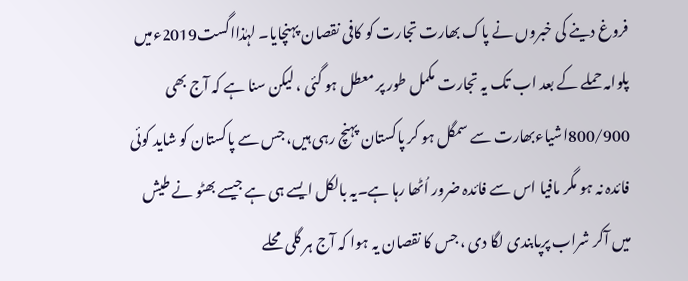فروغ دینے کی خبروں نے پاک بھارت تجارت کو کافی نقصان پہنچایا۔ لہٰذااگست2019ءمیں پلوامہ حملے کے بعد اب تک یہ تجارت مکمل طور پر معطل ہو گئی ، لیکن سنا ہے کہ آج بھی 800/900اشیاءبھارت سے سمگل ہو کر پاکستان پہنچ رہی ہیں، جس سے پاکستان کو شاید کوئی فائدہ نہ ہو مگر مافیا اس سے فائدہ ضرور اُٹھا رہا ہے۔یہ بالکل ایسے ہی ہے جیسے بھٹو نے طیش میں آکر شراب پرپابندی لگا دی ، جس کا نقصان یہ ہوا کہ آج ہر گلی محلے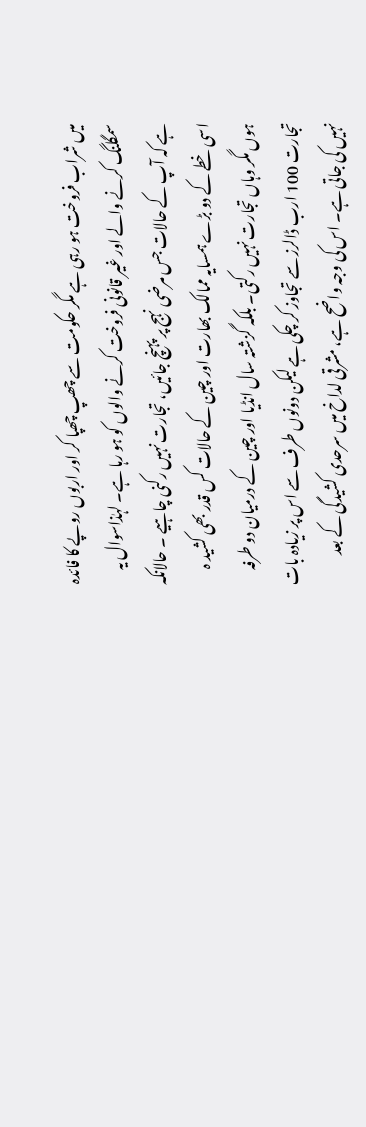میں شراب فروخت ہو رہی ہے مگر حکومت سے چھپ چھپا کر اور اربوں روپے کا فائدہ سمگلنگ کرنے والے اور غیر قانونی فروخت کرنے والوں کو ہو رہا ہے۔ لہٰذاسوال یہ ہے کہ آپ کے حالات جس مرضی نہج پر پہنچ جائیں، تجارت نہیں رکنی چاہیے ۔ حالانکہ اسی خطے کے دو بڑے ہمسایہ ممالک بھارت اور چین کے حالات کس قدر بھی کشید ہ ہوں مگر وہاں تجارت نہیں رکتی۔ بلکہ گزشتہ سال انڈیا اور چین کے درمیان دو طرفہ تجارت 100 ارب ڈالرز سے تجاوز کر چکی ہے لیکن دونوں طرف سے اس پر زیادہ بات نہیں کی جاتی ہے۔ اس کی وجہ واضح ہے، مشرقی لداخ میں سرحدی کشیدگی کے بعد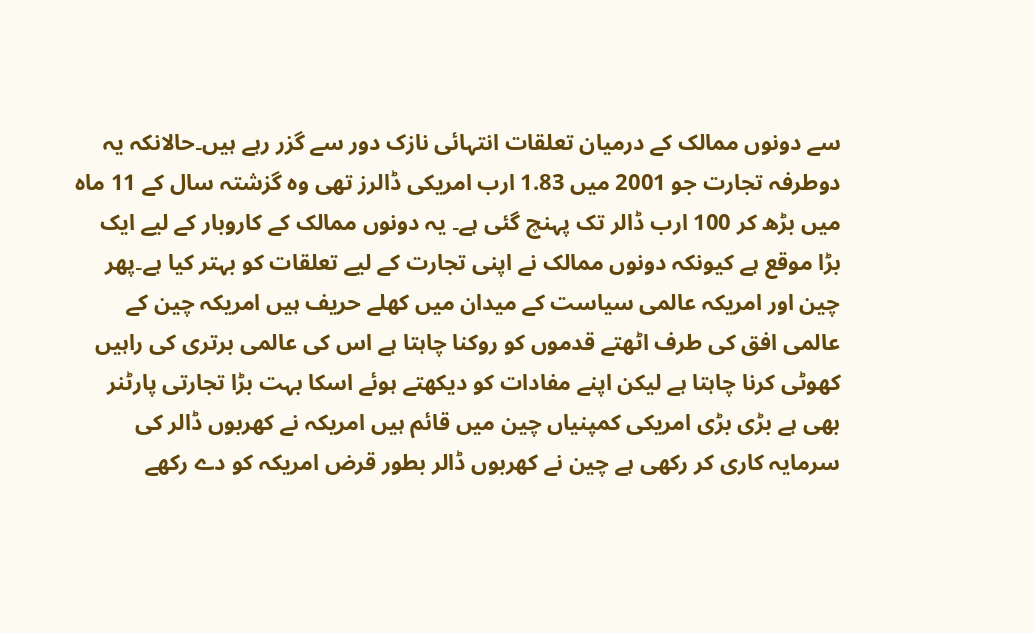سے دونوں ممالک کے درمیان تعلقات انتہائی نازک دور سے گزر رہے ہیں۔حالانکہ یہ دوطرفہ تجارت جو 2001 میں 1.83 ارب امریکی ڈالرز تھی وہ گزشتہ سال کے 11 ماہ میں بڑھ کر 100 ارب ڈالر تک پہنچ گئی ہے۔ یہ دونوں ممالک کے کاروبار کے لیے ایک بڑا موقع ہے کیونکہ دونوں ممالک نے اپنی تجارت کے لیے تعلقات کو بہتر کیا ہے۔پھر چین اور امریکہ عالمی سیاست کے میدان میں کھلے حریف ہیں امریکہ چین کے عالمی افق کی طرف اٹھتے قدموں کو روکنا چاہتا ہے اس کی عالمی برتری کی راہیں کھوٹی کرنا چاہتا ہے لیکن اپنے مفادات کو دیکھتے ہوئے اسکا بہت بڑا تجارتی پارٹنر بھی ہے بڑی بڑی امریکی کمپنیاں چین میں قائم ہیں امریکہ نے کھربوں ڈالر کی سرمایہ کاری کر رکھی ہے چین نے کھربوں ڈالر بطور قرض امریکہ کو دے رکھے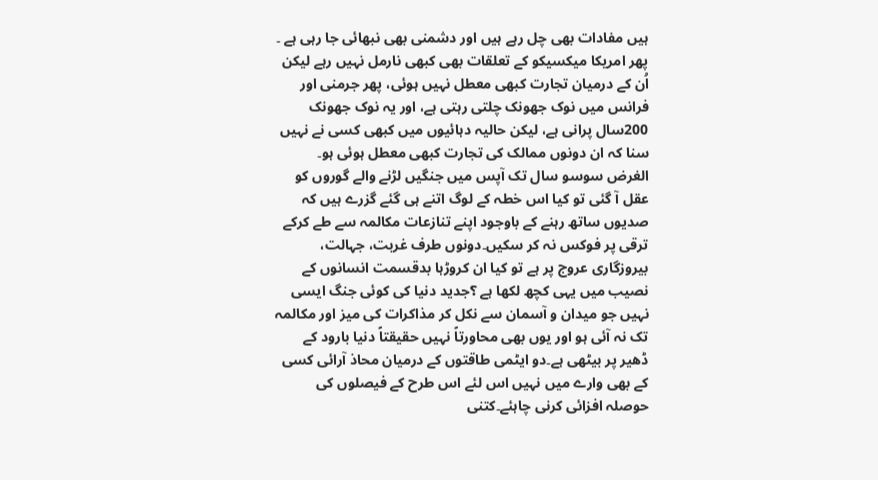ہیں مفادات بھی چل رہے ہیں اور دشمنی بھی نبھائی جا رہی ہے ۔ پھر امریکا میکسیکو کے تعلقات بھی کبھی نارمل نہیں رہے لیکن اُن کے درمیان تجارت کبھی معطل نہیں ہوئی، پھر جرمنی اور فرانس میں نوک جھونک چلتی رہتی ہے، اور یہ نوک جھونک 200سال پرانی ہے، لیکن حالیہ دہائیوں میں کبھی کسی نے نہیں سنا کہ ان دونوں ممالک کی تجارت کبھی معطل ہوئی ہو۔ الغرض سوسو سال تک آپس میں جنگیں لڑنے والے گوروں کو عقل آ گئی تو کیا اس خطہ کے لوگ اتنے ہی گئے گزرے ہیں کہ صدیوں ساتھ رہنے کے باوجود اپنے تنازعات مکالمہ سے طے کرکے ترقی پر فوکس نہ کر سکیں۔دونوں طرف غربت، جہالت، بیروزگاری عروج پر ہے تو کیا ان کروڑہا بدقسمت انسانوں کے نصیب میں یہی کچھ لکھا ہے ؟جدید دنیا کی کوئی جنگ ایسی نہیں جو میدان و آسمان سے نکل کر مذاکرات کی میز اور مکالمہ تک نہ آئی ہو اور یوں بھی محاورتاً نہیں حقیقتاً دنیا بارود کے ڈھیر پر بیٹھی ہے۔دو ایٹمی طاقتوں کے درمیان محاذ آرائی کسی کے بھی وارے میں نہیں اس لئے اس طرح کے فیصلوں کی حوصلہ افزائی کرنی چاہئے۔کتنی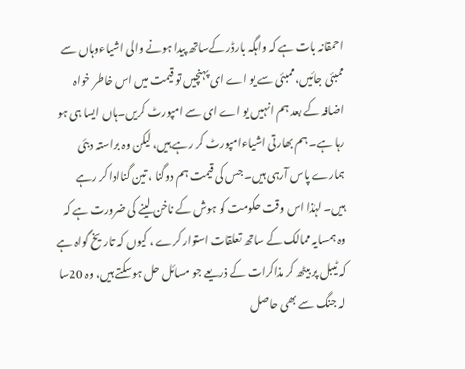احمقانہ بات ہے کہ واہگہ بارڈر کےساتھ پیدا ہونے والی اشیاءوہاں سے ممبئی جائیں،ممبئی سے یو اے ای پہنچیں تو قیمت میں اس خاطر خواہ اضافہ کے بعد ہم انہیں یو اے ای سے امپورٹ کریں۔ہاں ایسا ہی ہو رہا ہے۔ ہم بھارتی اشیاءامپورٹ کر رہے ہیں، لیکن وہ براستہ دبئی ہمارے پاس آرہی ہیں۔ جس کی قیمت ہم دوگنا ، تین گناادا کر رہے ہیں۔ لہٰذا اس وقت حکومت کو ہوش کے ناخن لینے کی ضرورت ہے کہ وہ ہمسایہ ممالک کے ساتھ تعلقات استوار کرے ، کیوں کہ تاریخ گواہ ہے کہ ٹیبل پر بیٹھ کر مذاکرات کے ذریعے جو مسائل حل ہوسکتے ہیں، وہ 20سا لہ جنگ سے بھی حاصل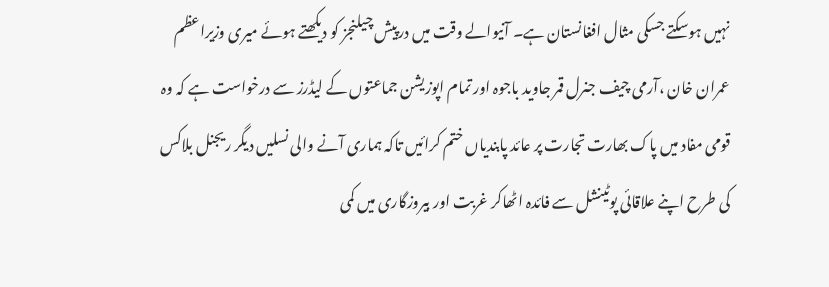نہیں ہوسکتے جسکی مثال افغانستان ہے۔ آنیوالے وقت میں درپیش چیلنجز کو دیکھتے ہوئے میری وزیراعظم عمران خان ،آرمی چیف جنرل قمر جاوید باجوہ اور تمام اپوزیشن جماعتوں کے لیڈرز سے درخواست ہے کہ وہ قومی مفاد میں پاک بھارت تجارت پر عائد پابندیاں ختم کرائیں تاکہ ہماری آنے والی نسلیں دیگر ریجنل بلاکس کی طرح اپنے علاقائی پوٹینشل سے فائدہ اٹھاکر غربت اور بیروزگاری میں کمی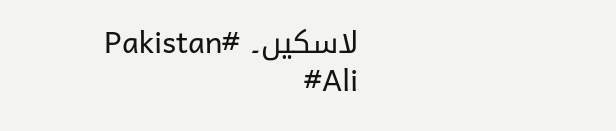لاسکیں۔ #Pakistan #Ali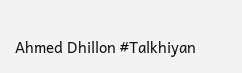Ahmed Dhillon #Talkhiyan